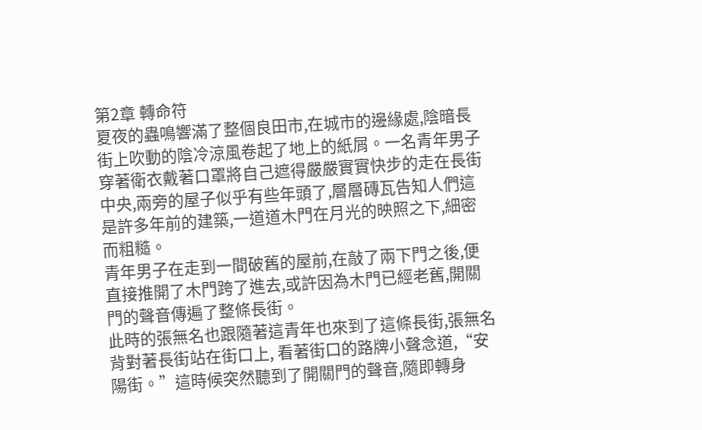第2章 轉命符
夏夜的蟲鳴響滿了整個良田市,在城市的邊緣處,陰暗長街上吹動的陰冷涼風卷起了地上的紙屑。一名青年男子穿著衛衣戴著口罩將自己遮得嚴嚴實實快步的走在長街中央,兩旁的屋子似乎有些年頭了,層層磚瓦告知人們這是許多年前的建築,一道道木門在月光的映照之下,細密而粗糙。
青年男子在走到一間破舊的屋前,在敲了兩下門之後,便直接推開了木門跨了進去,或許因為木門已經老舊,開關門的聲音傳遍了整條長街。
此時的張無名也跟隨著這青年也來到了這條長街,張無名背對著長街站在街口上, 看著街口的路牌小聲念道,“安陽街。”這時候突然聽到了開關門的聲音,隨即轉身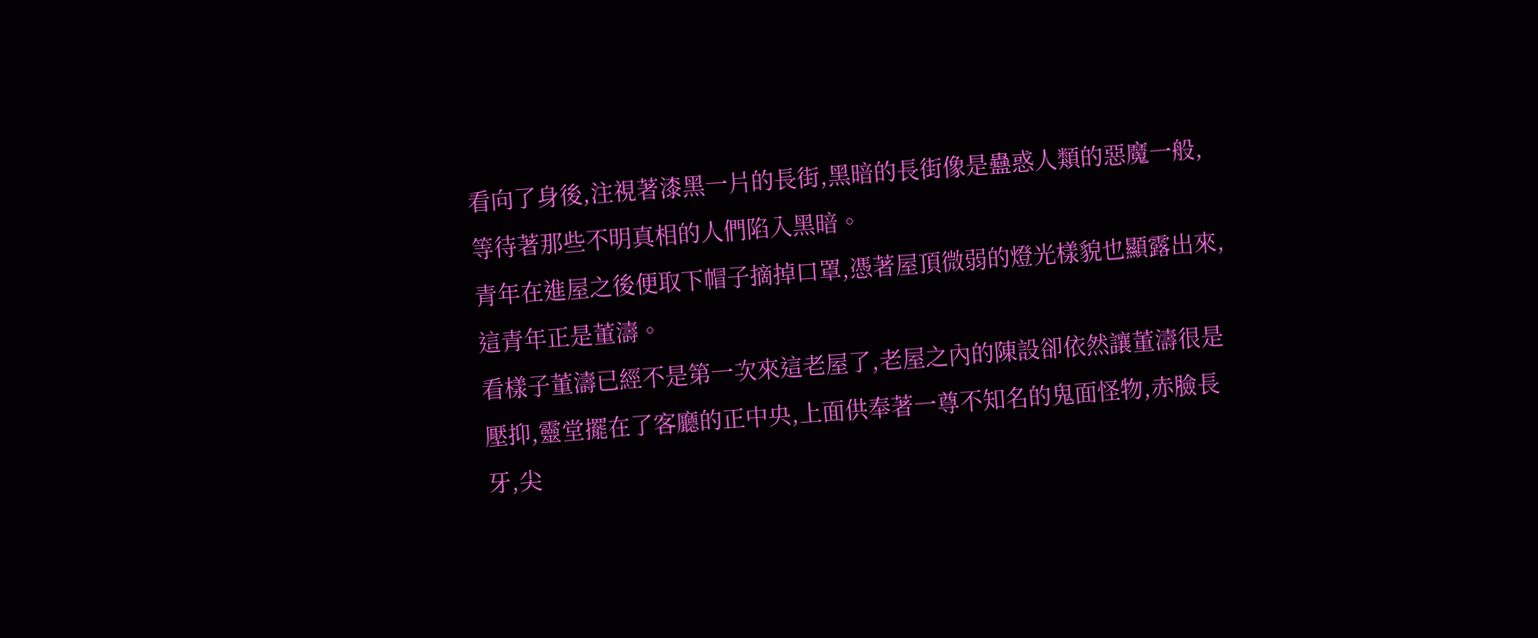看向了身後,注視著漆黑一片的長街,黑暗的長街像是蠱惑人類的惡魔一般,等待著那些不明真相的人們陷入黑暗。
青年在進屋之後便取下帽子摘掉口罩,憑著屋頂微弱的燈光樣貌也顯露出來,這青年正是董濤。
看樣子董濤已經不是第一次來這老屋了,老屋之內的陳設卻依然讓董濤很是壓抑,靈堂擺在了客廳的正中央,上面供奉著一尊不知名的鬼面怪物,赤臉長牙,尖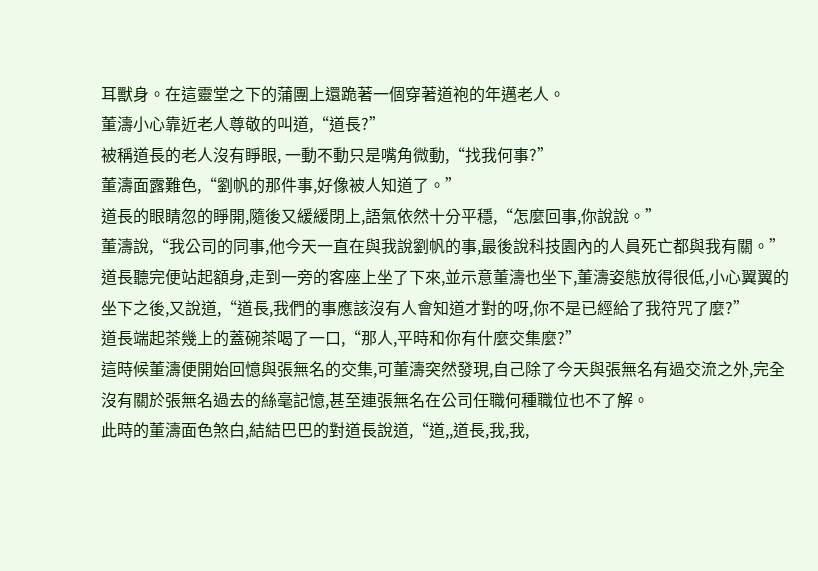耳獸身。在這靈堂之下的蒲團上還跪著一個穿著道袍的年邁老人。
董濤小心靠近老人尊敬的叫道,“道長?”
被稱道長的老人沒有睜眼, 一動不動只是嘴角微動,“找我何事?”
董濤面露難色,“劉帆的那件事,好像被人知道了。”
道長的眼睛忽的睜開,隨後又緩緩閉上,語氣依然十分平穩,“怎麼回事,你說說。”
董濤說,“我公司的同事,他今天一直在與我說劉帆的事,最後說科技園內的人員死亡都與我有關。”
道長聽完便站起額身,走到一旁的客座上坐了下來,並示意董濤也坐下,董濤姿態放得很低,小心翼翼的坐下之後,又說道,“道長,我們的事應該沒有人會知道才對的呀,你不是已經給了我符咒了麼?”
道長端起茶幾上的蓋碗茶喝了一口,“那人,平時和你有什麼交集麼?”
這時候董濤便開始回憶與張無名的交集,可董濤突然發現,自己除了今天與張無名有過交流之外,完全沒有關於張無名過去的絲毫記憶,甚至連張無名在公司任職何種職位也不了解。
此時的董濤面色煞白,結結巴巴的對道長說道,“道,,道長,我,我,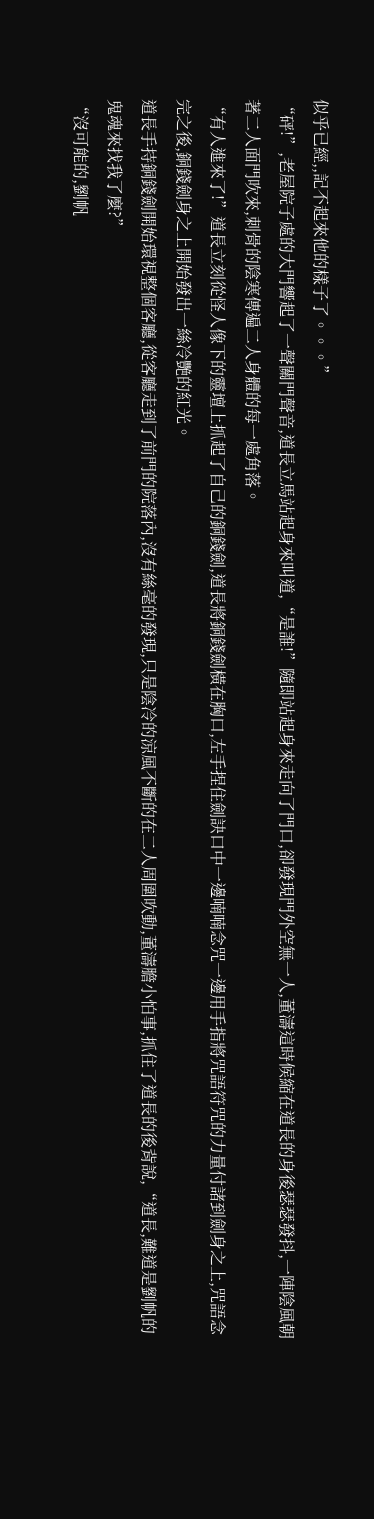似乎已經,,記不起來他的樣子了。。。”
“砰!”,老屋院子處的大門響起了一聲關門聲音,道長立馬站起身來叫道,“是誰!”隨即站起身來走向了門口,卻發現門外空無一人,董濤這時候縮在道長的身後瑟瑟發抖,一陣陰風朝著二人面門吹來,刺骨的陰寒傳遍二人身體的每一處角落。
“有人進來了!”道長立刻從怪人像下的靈壇上抓起了自己的銅錢劍,道長將銅錢劍橫在胸口,左手捏住劍訣口中一邊喃喃念咒一邊用手指將咒語符咒的力量付諸到劍身之上,咒語念完之後,銅錢劍身之上開始發出一絲冷艷的紅光。
道長手持銅錢劍開始環視整個客廳,從客廳走到了前門的院落內,沒有絲毫的發現,只是陰冷的涼風不斷的在二人周圍吹動,董濤膽小怕事,抓住了道長的後背說,“道長,難道是劉帆的鬼魂來找我了麼?”
“沒可能的,劉帆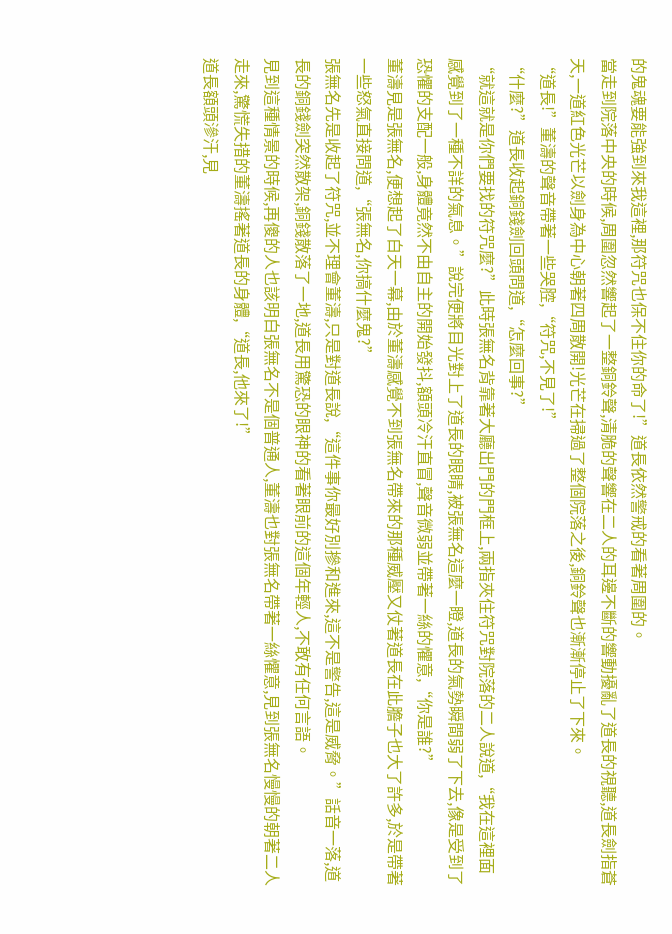的鬼魂要能強到來我這裡,那符咒也保不住你的命了!”道長依然警戒的看著周圍的。
當走到院落中央的時候,周圍忽然響起了一整銅鈴聲,清脆的聲響在二人的耳邊不斷的響動擾亂了道長的視聽,道長劍指蒼天,一道紅色光芒以劍身為中心朝著四周散開!光芒在掃過了整個院落之後,銅鈴聲也漸漸停止了下來。
“道長!”董濤的聲音帶著一些哭腔,“符咒,不見了!”
“什麼?”道長收起銅錢劍回頭問道,“怎麼回事?”
“就這就是你們要找的符咒麼?”此時張無名背靠著大廳出門的門框上,兩指夾住符咒對院落的二人說道,“我在這裡面感覺到了一種不詳的氣息。”說完便將目光對上了道長的眼睛,被張無名這麼一瞪,道長的氣勢瞬間弱了下去,像是受到了恐懼的支配一般,身體竟然不由自主的開始發抖,額頭冷汗直冒,聲音微弱並帶著一絲的懼意,“你是誰?”
董濤見是張無名,便想起了白天一幕,由於董濤感覺不到張無名帶來的那種威壓又仗著道長在此膽子也大了許多,於是帶著一些怒氣直接問道,“張無名,你搞什麼鬼?”
張無名先是收起了符咒,並不理會董濤,只是對道長說,“這件事你最好別摻和進來,這不是警告,這是威脅。”話音一落,道長的銅錢劍突然散架,銅錢散落了一地,道長用驚恐的眼神的看著眼前的這個年輕人,不敢有任何言語。
見到這種情景的時候,再傻的人也該明白張無名不是個普通人,董濤也對張無名帶著一絲懼意,見到張無名慢慢的朝著二人走來,驚慌失措的董濤搖著道長的身體,“道長,他來了!”
道長額頭滲汗,見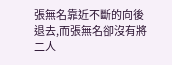張無名靠近不斷的向後退去,而張無名卻沒有將二人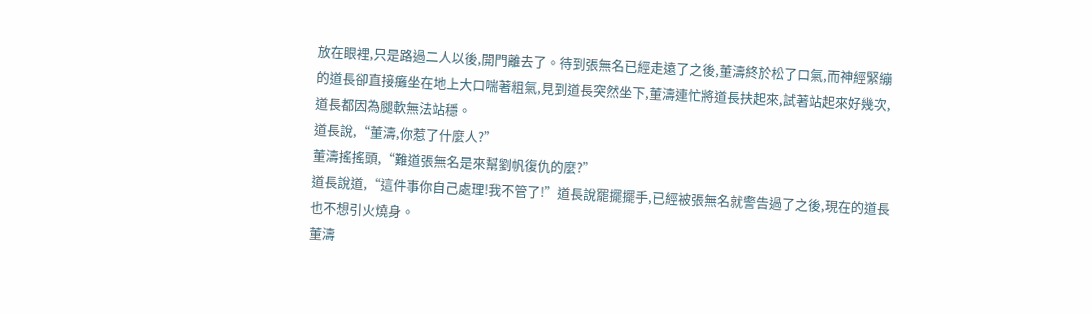放在眼裡,只是路過二人以後,開門離去了。待到張無名已經走遠了之後,董濤終於松了口氣,而神經緊繃的道長卻直接癱坐在地上大口喘著粗氣,見到道長突然坐下,董濤連忙將道長扶起來,試著站起來好幾次,道長都因為腿軟無法站穩。
道長說,“董濤,你惹了什麼人?”
董濤搖搖頭,“難道張無名是來幫劉帆復仇的麼?”
道長說道,“這件事你自己處理!我不管了!”道長說罷擺擺手,已經被張無名就警告過了之後,現在的道長也不想引火燒身。
董濤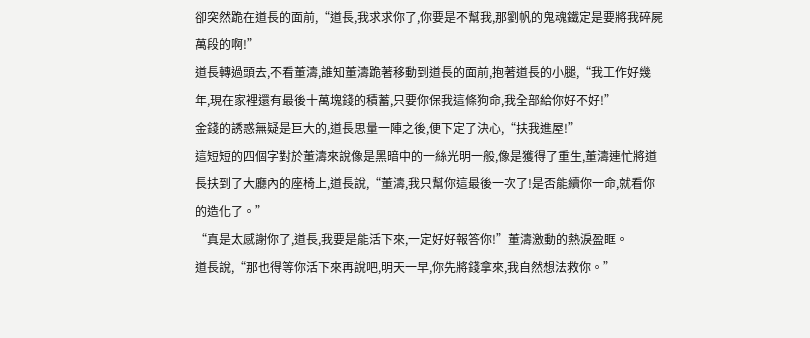卻突然跪在道長的面前,“道長,我求求你了,你要是不幫我,那劉帆的鬼魂鐵定是要將我碎屍萬段的啊!”
道長轉過頭去,不看董濤,誰知董濤跪著移動到道長的面前,抱著道長的小腿,“我工作好幾年,現在家裡還有最後十萬塊錢的積蓄,只要你保我這條狗命,我全部給你好不好!”
金錢的誘惑無疑是巨大的,道長思量一陣之後,便下定了決心,“扶我進屋!”
這短短的四個字對於董濤來說像是黑暗中的一絲光明一般,像是獲得了重生,董濤連忙將道長扶到了大廳內的座椅上,道長說,“董濤,我只幫你這最後一次了!是否能續你一命,就看你的造化了。”
“真是太感謝你了,道長,我要是能活下來,一定好好報答你!”董濤激動的熱淚盈眶。
道長說,“那也得等你活下來再說吧,明天一早,你先將錢拿來,我自然想法救你。”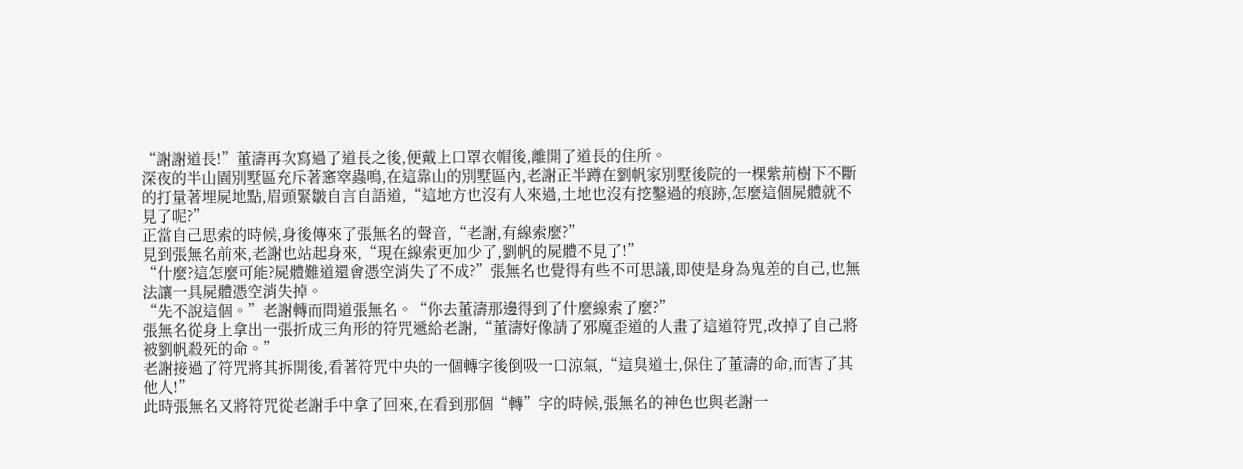“謝謝道長!”董濤再次寫過了道長之後,便戴上口罩衣帽後,離開了道長的住所。
深夜的半山園別墅區充斥著窸窣蟲鳴,在這靠山的別墅區內,老謝正半蹲在劉帆家別墅後院的一棵紫荊樹下不斷的打量著埋屍地點,眉頭緊皺自言自語道,“這地方也沒有人來過,土地也沒有挖鑿過的痕跡,怎麼這個屍體就不見了呢?”
正當自己思索的時候,身後傳來了張無名的聲音,“老謝,有線索麼?”
見到張無名前來,老謝也站起身來,“現在線索更加少了,劉帆的屍體不見了!”
“什麼?這怎麼可能?屍體難道還會憑空消失了不成?”張無名也覺得有些不可思議,即使是身為鬼差的自己,也無法讓一具屍體憑空消失掉。
“先不說這個。”老謝轉而問道張無名。“你去董濤那邊得到了什麼線索了麼?”
張無名從身上拿出一張折成三角形的符咒遞給老謝,“董濤好像請了邪魔歪道的人畫了這道符咒,改掉了自己將被劉帆殺死的命。”
老謝接過了符咒將其拆開後,看著符咒中央的一個轉字後倒吸一口涼氣,“這臭道士,保住了董濤的命,而害了其他人!”
此時張無名又將符咒從老謝手中拿了回來,在看到那個“轉”字的時候,張無名的神色也與老謝一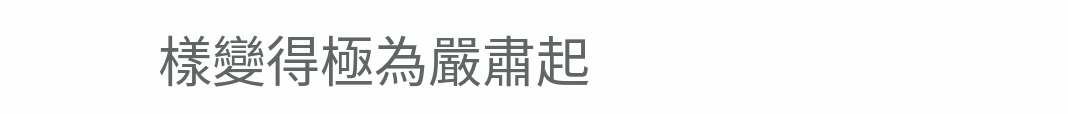樣變得極為嚴肅起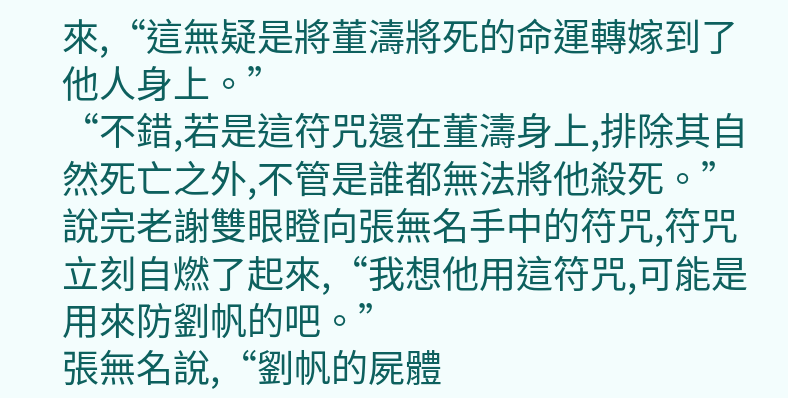來,“這無疑是將董濤將死的命運轉嫁到了他人身上。”
“不錯,若是這符咒還在董濤身上,排除其自然死亡之外,不管是誰都無法將他殺死。”說完老謝雙眼瞪向張無名手中的符咒,符咒立刻自燃了起來,“我想他用這符咒,可能是用來防劉帆的吧。”
張無名說,“劉帆的屍體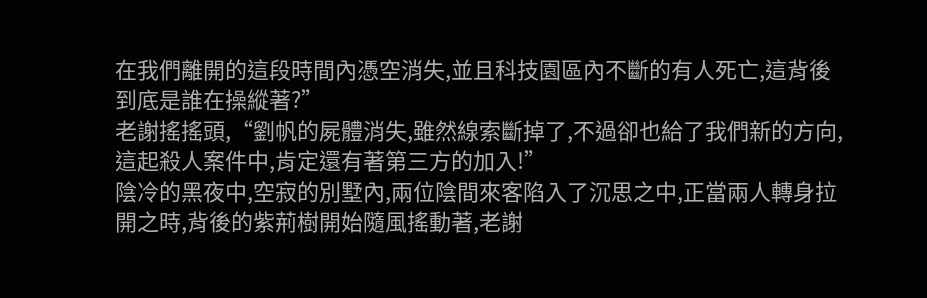在我們離開的這段時間內憑空消失,並且科技園區內不斷的有人死亡,這背後到底是誰在操縱著?”
老謝搖搖頭,“劉帆的屍體消失,雖然線索斷掉了,不過卻也給了我們新的方向,這起殺人案件中,肯定還有著第三方的加入!”
陰冷的黑夜中,空寂的別墅內,兩位陰間來客陷入了沉思之中,正當兩人轉身拉開之時,背後的紫荊樹開始隨風搖動著,老謝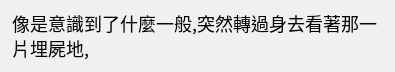像是意識到了什麼一般,突然轉過身去看著那一片埋屍地,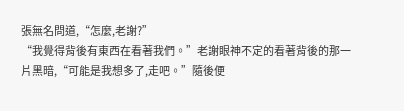張無名問道,“怎麼,老謝?”
“我覺得背後有東西在看著我們。”老謝眼神不定的看著背後的那一片黑暗,“可能是我想多了,走吧。”隨後便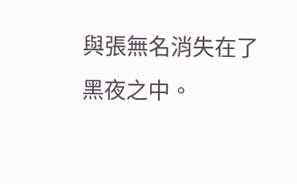與張無名消失在了黑夜之中。